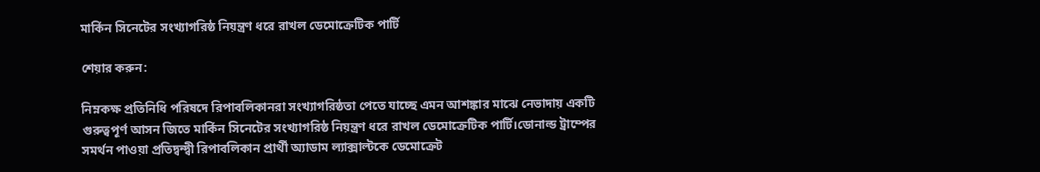মার্কিন সিনেটের সংখ্যাগরিষ্ঠ নিয়ন্ত্রণ ধরে রাখল ডেমোক্রেটিক পার্টি

শেয়ার করুন:

নিম্নকক্ষ প্রতিনিধি পরিষদে রিপাবলিকানরা সংখ্যাগরিষ্ঠতা পেতে যাচ্ছে এমন আশঙ্কার মাঝে নেভাদায় একটি গুরুত্বপূর্ণ আসন জিতে মার্কিন সিনেটের সংখ্যাগরিষ্ঠ নিয়ন্ত্রণ ধরে রাখল ডেমোক্রেটিক পার্টি।ডোনাল্ড ট্রাম্পের সমর্থন পাওয়া প্রতিদ্বন্দ্বী রিপাবলিকান প্রার্থী অ্যাডাম ল্যাক্সাল্টকে ডেমোক্রেট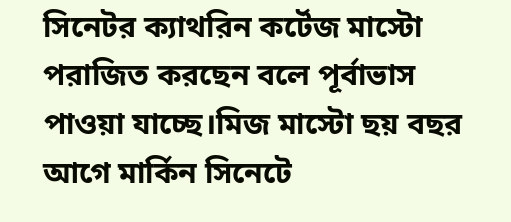সিনেটর ক্যাথরিন কর্টেজ মাস্টো পরাজিত করছেন বলে পূর্বাভাস পাওয়া যাচ্ছে।মিজ মাস্টো ছয় বছর আগে মার্কিন সিনেটে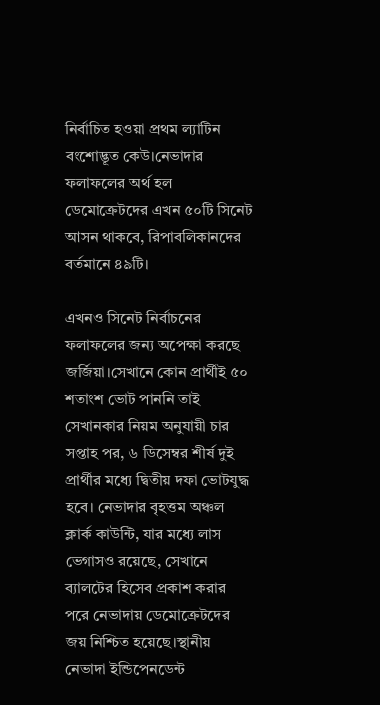নির্বাচিত হওয়া প্রথম ল্যাটিন বংশোদ্ভূত কেউ।নেভাদার ফলাফলের অর্থ হল ডেমোক্রেটদের এখন ৫০টি সিনেট আসন থাকবে, রিপাবলিকানদের বর্তমানে ৪৯টি।

এখনও সিনেট নির্বাচনের ফলাফলের জন্য অপেক্ষা করছে জর্জিয়া।সেখানে কোন প্রার্থীই ৫০ শতাংশ ভোট পাননি তাই সেখানকার নিয়ম অনুযায়ী চার সপ্তাহ পর, ৬ ডিসেম্বর শীর্ষ দুই প্রার্থীর মধ্যে দ্বিতীয় দফা ভোটযুদ্ধ হবে। নেভাদার বৃহত্তম অঞ্চল ক্লার্ক কাউন্টি, যার মধ্যে লাস ভেগাসও রয়েছে, সেখানে ব্যালটের হিসেব প্রকাশ করার পরে নেভাদায় ডেমোক্রেটদের জয় নিশ্চিত হয়েছে।স্থানীয় নেভাদা ইন্ডিপেনডেন্ট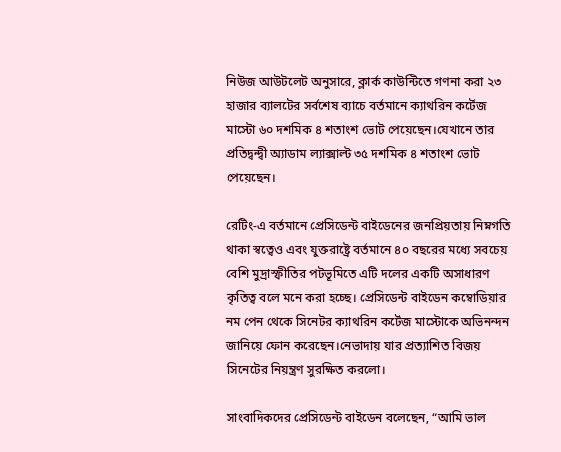নিউজ আউটলেট অনুসারে, ক্লার্ক কাউন্টিতে গণনা করা ২৩ হাজার ব্যালটের সর্বশেষ ব্যাচে বর্তমানে ক্যাথরিন কর্টেজ মাস্টো ৬০ দশমিক ৪ শতাংশ ভোট পেয়েছেন।যেখানে তার প্রতিদ্বন্দ্বী অ্যাডাম ল্যাক্সাল্ট ৩৫ দশমিক ৪ শতাংশ ভোট পেয়েছেন।

রেটিং-এ বর্তমানে প্রেসিডেন্ট বাইডেনের জনপ্রিয়তায় নিম্নগতি থাকা স্বত্বেও এবং যুক্তরাষ্ট্রে বর্তমানে ৪০ বছরের মধ্যে সবচেয় বেশি মুদ্রাস্ফীতির পটভূমিতে এটি দলের একটি অসাধারণ কৃতিত্ব বলে মনে করা হচ্ছে। প্রেসিডেন্ট বাইডেন কম্বোডিয়ার নম পেন থেকে সিনেটর ক্যাথরিন কর্টেজ মাস্টোকে অভিনন্দন জানিয়ে ফোন করেছেন।নেভাদায় যার প্রত্যাশিত বিজয় সিনেটের নিয়ন্ত্রণ সুরক্ষিত করলো।

সাংবাদিকদের প্রেসিডেন্ট বাইডেন বলেছেন, “আমি ভাল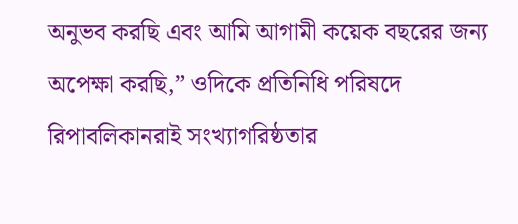অনুভব করছি এবং আমি আগামী কয়েক বছরের জন্য অপেক্ষা করছি,” ওদিকে প্রতিনিধি পরিষদে রিপাবলিকানরাই সংখ্যাগরিষ্ঠতার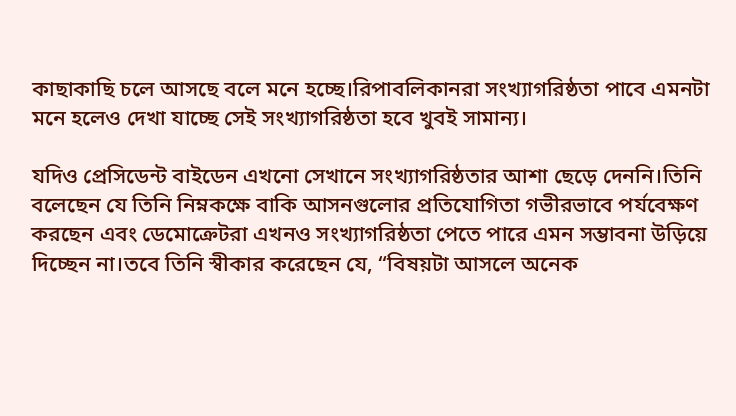কাছাকাছি চলে আসছে বলে মনে হচ্ছে।রিপাবলিকানরা সংখ্যাগরিষ্ঠতা পাবে এমনটা মনে হলেও দেখা যাচ্ছে সেই সংখ্যাগরিষ্ঠতা হবে খুবই সামান্য।

যদিও প্রেসিডেন্ট বাইডেন এখনো সেখানে সংখ্যাগরিষ্ঠতার আশা ছেড়ে দেননি।তিনি বলেছেন যে তিনি নিম্নকক্ষে বাকি আসনগুলোর প্রতিযোগিতা গভীরভাবে পর্যবেক্ষণ করছেন এবং ডেমোক্রেটরা এখনও সংখ্যাগরিষ্ঠতা পেতে পারে এমন সম্ভাবনা উড়িয়ে দিচ্ছেন না।তবে তিনি স্বীকার করেছেন যে, “বিষয়টা আসলে অনেক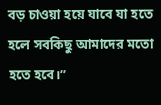বড় চাওয়া হয়ে যাবে যা হতে হলে সবকিছু আমাদের মতো হতে হবে।”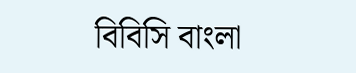বিবিসি বাংলা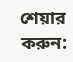শেয়ার করুন: